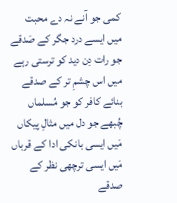کمی جو آنے نہ دے محبت میں ایسے درد جگر کے صَدقے
جو رات دِن دید کو ترستی رہے میں اس چشمِ تر کے صدقے
بنائے کافر کو جو مُسلماں چُبھے جو دل میں مثالِ پیکاں
مَیں ایسی بانکی ادا کے قرباں مَیں ایسی ترچھی نظر کے صدقے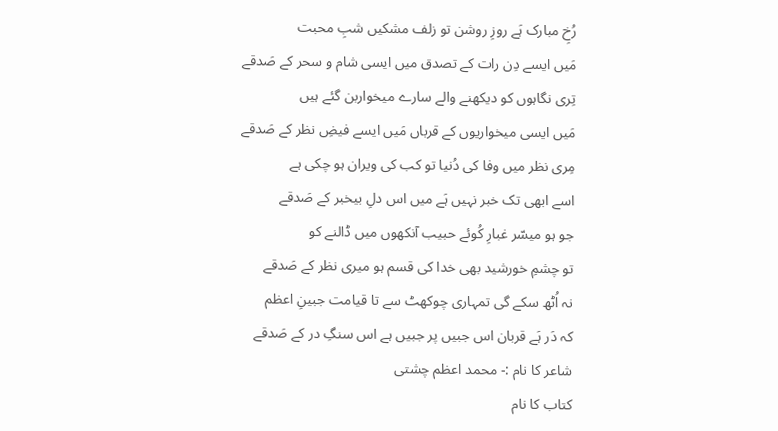رُخِ مبارک ہَے روزِ روشن تو زلف مشکیں شبِ محبت
مَیں ایسے دِن رات کے تصدق میں ایسی شام و سحر کے صَدقے
تِری نگاہوں کو دیکھنے والے سارے میخواربن گئے ہیں
مَیں ایسی میخواریوں کے قرباں مَیں ایسے فیضِ نظر کے صَدقے
مِری نظر میں وفا کی دُنیا تو کب کی ویران ہو چکی ہے
اسے ابھی تک خبر نہیں ہَے میں اس دلِ بیخبر کے صَدقے
جو ہو میسّر غبارِ کُوئے حبیب آنکھوں میں ڈالنے کو
تو چشمِ خورشید بھی خدا کی قسم ہو میری نظر کے صَدقے
نہ اُٹھ سکے گی تمہاری چوکھٹ سے تا قیامت جبینِ اعظم
کہ دَر ہَے قربان اس جبیں پر جبیں ہے اس سنگِ در کے صَدقے
شاعر کا نام :- محمد اعظم چشتی
کتاب کا نام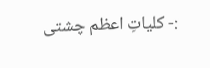:- کلیاتِ اعظم چشتی